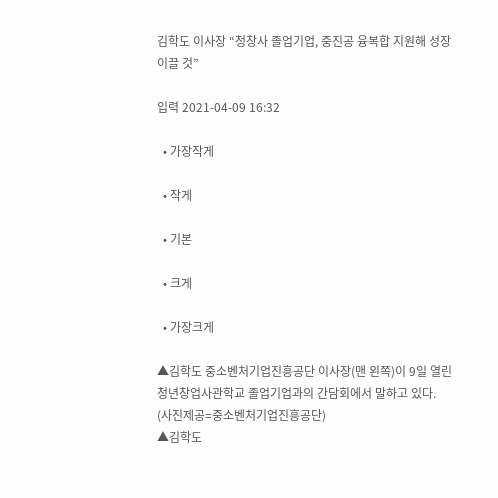김학도 이사장 “청창사 졸업기업, 중진공 융복합 지원해 성장 이끌 것”

입력 2021-04-09 16:32

  • 가장작게

  • 작게

  • 기본

  • 크게

  • 가장크게

▲김학도 중소벤처기업진흥공단 이사장(맨 왼쪽)이 9일 열린 청년창업사관학교 졸업기업과의 간담회에서 말하고 있다.  (사진제공=중소벤처기업진흥공단)
▲김학도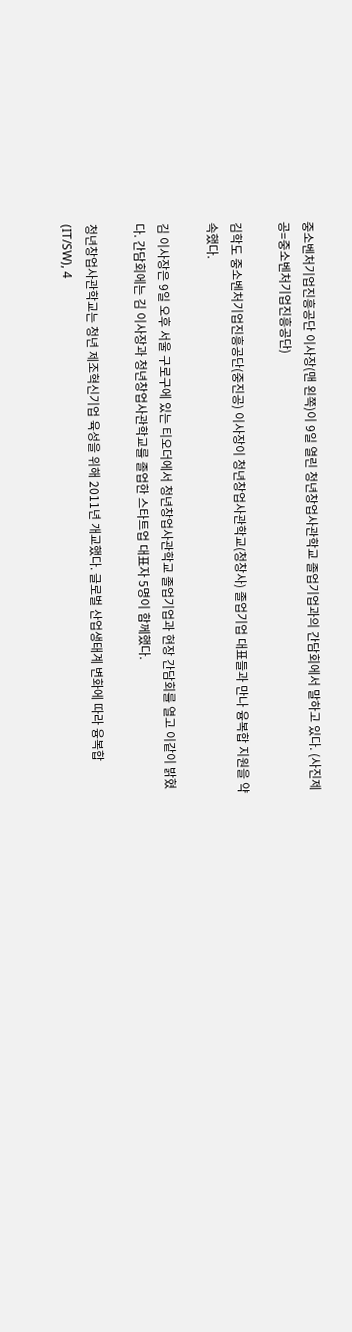중소벤처기업진흥공단 이사장(맨 왼쪽)이 9일 열린 청년창업사관학교 졸업기업과의 간담회에서 말하고 있다. (사진제공=중소벤처기업진흥공단)

김학도 중소벤처기업진흥공단(중진공) 이사장이 청년창업사관학교(청창사) 졸업기업 대표들과 만나 융복합 지원을 약속했다.

김 이사장은 9일 오후 서울 구로구에 있는 티오더에서 청년창업사관학교 졸업기업과 현장 간담회를 열고 이같이 밝혔다. 간담회에는 김 이사장과 청년창업사관학교를 졸업한 스타트업 대표자 5명이 함께했다.

청년창업사관학교는 청년 제조혁신기업 육성을 위해 2011년 개교했다. 글로벌 산업생태계 변화에 따라 융복합(IT/SW), 4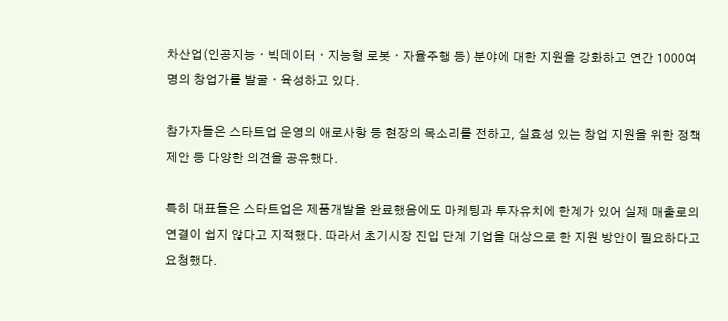차산업(인공지능ㆍ빅데이터ㆍ지능형 로봇ㆍ자율주행 등) 분야에 대한 지원을 강화하고 연간 1000여 명의 창업가를 발굴ㆍ육성하고 있다.

참가자들은 스타트업 운영의 애로사항 등 현장의 목소리를 전하고, 실효성 있는 창업 지원을 위한 정책제안 등 다양한 의견을 공유했다.

특히 대표들은 스타트업은 제품개발을 완료했음에도 마케팅과 투자유치에 한계가 있어 실제 매출로의 연결이 쉽지 않다고 지적했다. 따라서 초기시장 진입 단계 기업을 대상으로 한 지원 방안이 필요하다고 요청했다.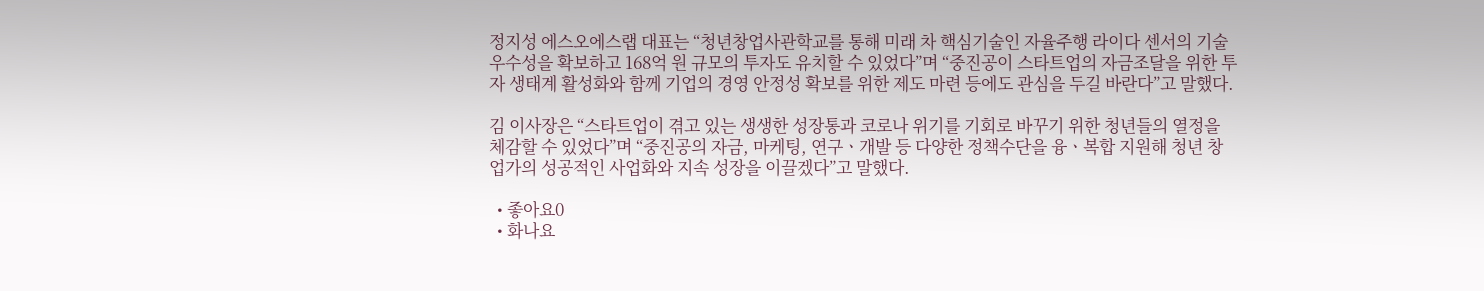정지성 에스오에스랩 대표는 “청년창업사관학교를 통해 미래 차 핵심기술인 자율주행 라이다 센서의 기술 우수성을 확보하고 168억 원 규모의 투자도 유치할 수 있었다”며 “중진공이 스타트업의 자금조달을 위한 투자 생태계 활성화와 함께 기업의 경영 안정성 확보를 위한 제도 마련 등에도 관심을 두길 바란다”고 말했다.

김 이사장은 “스타트업이 겪고 있는 생생한 성장통과 코로나 위기를 기회로 바꾸기 위한 청년들의 열정을 체감할 수 있었다”며 “중진공의 자금, 마케팅, 연구ㆍ개발 등 다양한 정책수단을 융ㆍ복합 지원해 청년 창업가의 성공적인 사업화와 지속 성장을 이끌겠다”고 말했다.

  • 좋아요0
  • 화나요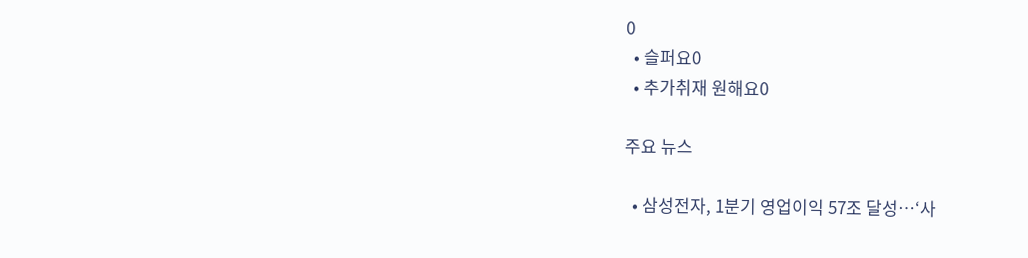0
  • 슬퍼요0
  • 추가취재 원해요0

주요 뉴스

  • 삼성전자, 1분기 영업이익 57조 달성⋯‘사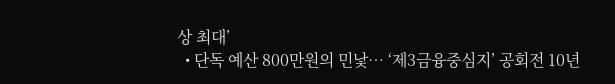상 최대’
  • 단독 예산 800만원의 민낯⋯ ‘제3금융중심지’ 공회전 10년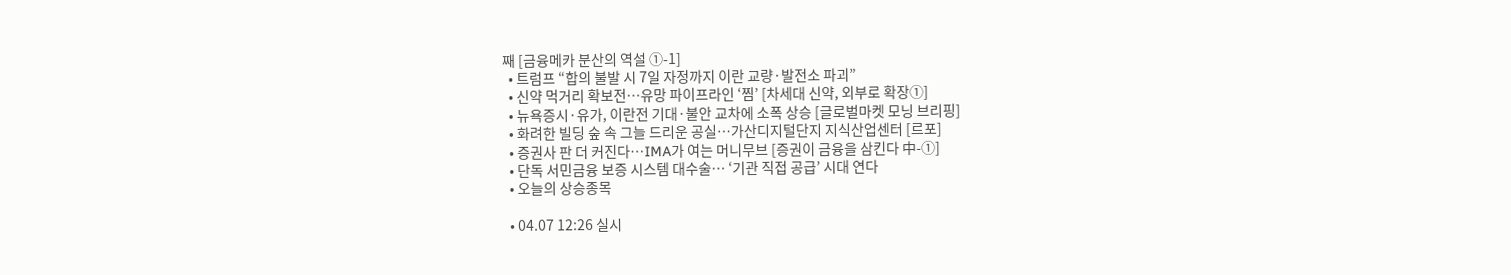째 [금융메카 분산의 역설 ①-1]
  • 트럼프 “합의 불발 시 7일 자정까지 이란 교량·발전소 파괴”
  • 신약 먹거리 확보전…유망 파이프라인 ‘찜’ [차세대 신약, 외부로 확장①]
  • 뉴욕증시·유가, 이란전 기대·불안 교차에 소폭 상승 [글로벌마켓 모닝 브리핑]
  • 화려한 빌딩 숲 속 그늘 드리운 공실…가산디지털단지 지식산업센터 [르포]
  • 증권사 판 더 커진다…IMA가 여는 머니무브 [증권이 금융을 삼킨다 中-①]
  • 단독 서민금융 보증 시스템 대수술… ‘기관 직접 공급’ 시대 연다
  • 오늘의 상승종목

  • 04.07 12:26 실시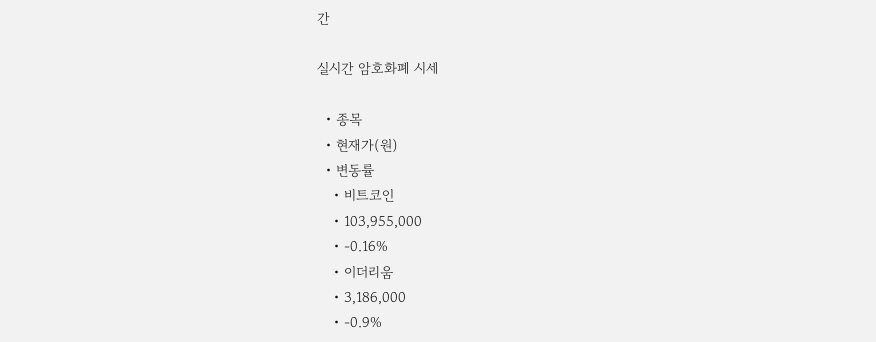간

실시간 암호화폐 시세

  • 종목
  • 현재가(원)
  • 변동률
    • 비트코인
    • 103,955,000
    • -0.16%
    • 이더리움
    • 3,186,000
    • -0.9%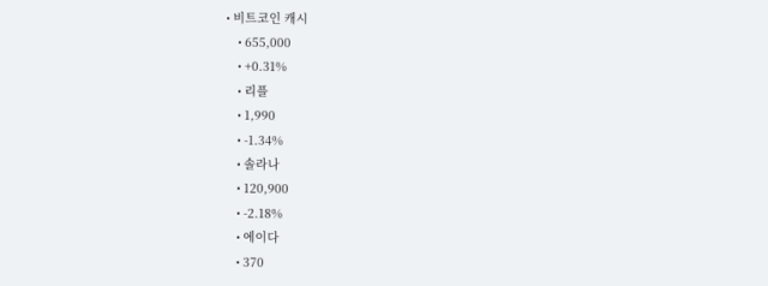• 비트코인 캐시
    • 655,000
    • +0.31%
    • 리플
    • 1,990
    • -1.34%
    • 솔라나
    • 120,900
    • -2.18%
    • 에이다
    • 370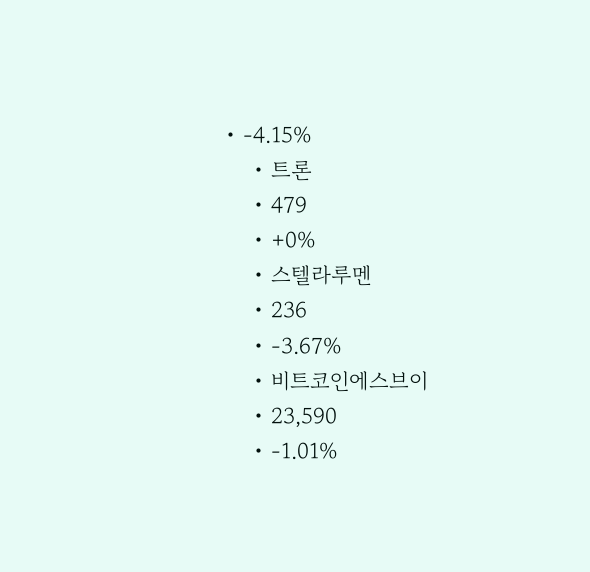• -4.15%
    • 트론
    • 479
    • +0%
    • 스텔라루멘
    • 236
    • -3.67%
    • 비트코인에스브이
    • 23,590
    • -1.01%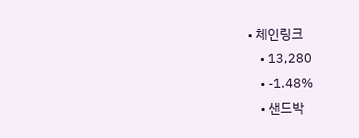• 체인링크
    • 13,280
    • -1.48%
    • 샌드박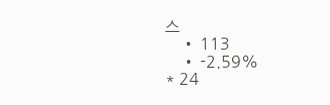스
    • 113
    • -2.59%
* 24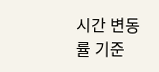시간 변동률 기준